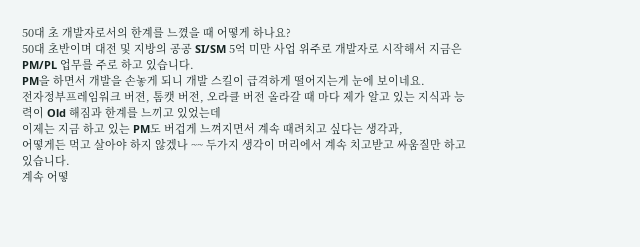50대 초 개발자로서의 한계를 느꼈을 때 어떻게 하나요?
50대 초반이며 대전 및 지방의 공공 SI/SM 5억 미만 사업 위주로 개발자로 시작해서 지금은 PM/PL 업무를 주로 하고 있습니다.
PM을 하면서 개발을 손놓게 되니 개발 스킬이 급격하게 떨어지는게 눈에 보이네요.
전자정부프레임워크 버젼, 톰캣 버전, 오라클 버전 올라갈 때 마다 제가 알고 있는 지식과 능력이 Old 해짐과 한계를 느끼고 있었는데
이제는 지금 하고 있는 PM도 버겁게 느껴지면서 계속 때려치고 싶다는 생각과,
어떻게든 먹고 살아야 하지 않겠나 ~~ 두가지 생각이 머리에서 계속 치고받고 싸움질만 하고있습니다.
계속 어떻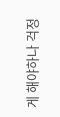게 해야하나 걱정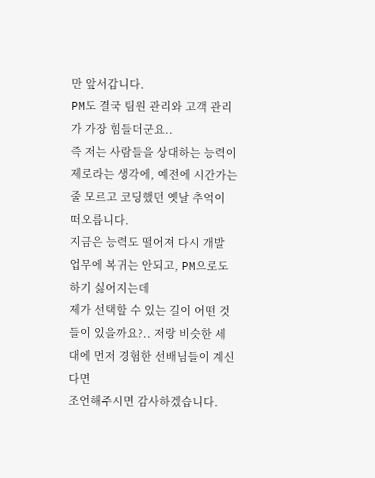만 앞서갑니다.
PM도 결국 팀원 관리와 고객 관리가 가장 힘들더군요..
즉 저는 사람들을 상대하는 능력이 제로라는 생각에, 예전에 시간가는줄 모르고 코딩했던 옛날 추억이 떠오릅니다.
지금은 능력도 떨어져 다시 개발 업무에 복귀는 안되고, PM으로도 하기 싫어지는데
제가 선택할 수 있는 길이 어떤 것들이 있을까요?.. 저랑 비슷한 세대에 먼저 경험한 선배님들이 계신다면
조언해주시면 감사하겠습니다.